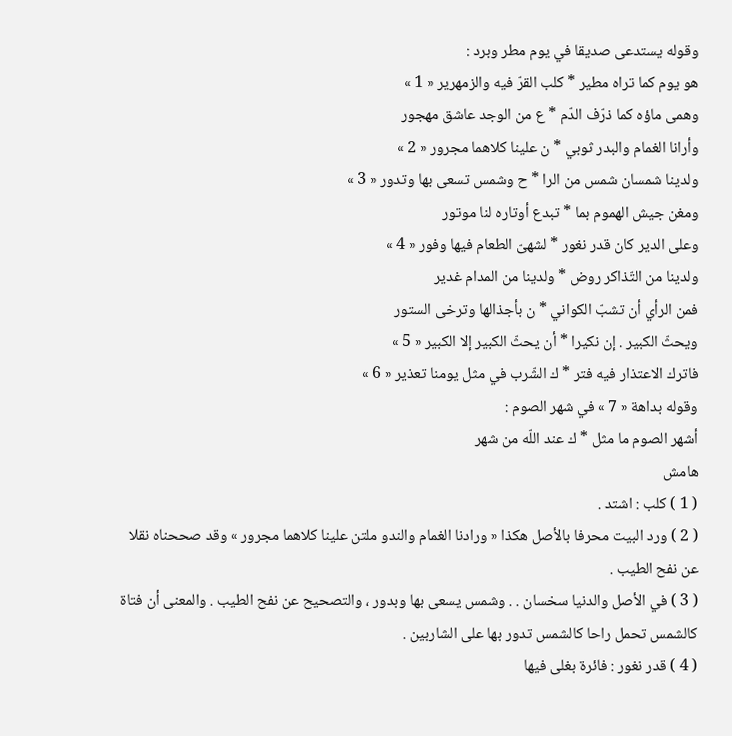وقوله يستدعى صديقا في يوم مطر وبرد :
هو يوم كما تراه مطير * كلب القرّ فيه والزمهرير « 1 »
وهمى ماؤه كما ذرّف الدّم * ع من الوجد عاشق مهجور
وأرانا الغمام والبدر ثوبي * ن علينا كلاهما مجرور « 2 »
ولدينا شمسان شمس من الرا * ح وشمس تسعى بها وتدور « 3 »
ومغن جيش الهموم بما * تبدع أوتاره لنا موتور
وعلى الدير كان قدر نغور * لشهىّ الطعام فيها وفور « 4 »
ولدينا من التّذاكر روض * ولدينا من المدام غدير
فمن الرأي أن تشبّ الكواني * ن بأجذالها وترخى الستور
ويحثّ الكبير . إن نكيرا * أن يحثّ الكبير إلا الكبير « 5 »
فاترك الاعتذار فيه فتر * ك الشّرب في مثل يومنا تعذير « 6 »
وقوله بداهة « 7 » في شهر الصوم :
أشهر الصوم ما مثل * ك عند اللّه من شهر
هامش
( 1 ) كلب : اشتد .
( 2 ) ورد البيت محرفا بالأصل هكذا « ورادنا الغمام والندو ملتن علينا كلاهما مجرور » وقد صححناه نقلا عن نفح الطيب .
( 3 ) في الأصل والدنيا سخسان . . وشمس يسعى بها وبدور ، والتصحيح عن نفح الطيب . والمعنى أن فتاة كالشمس تحمل راحا كالشمس تدور بها على الشاربين .
( 4 ) قدر نغور : فائرة بغلى فيها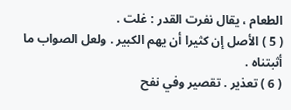الطعام ، يقال نفرت القدر : غلت .
( 5 ) الأصل إن كثيرا أن يهم الكبير . ولعل الصواب ما أثبتناه .
( 6 ) تعذير . تقصير وفي نفح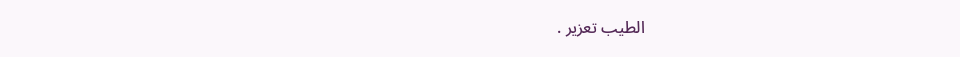الطيب تعزير .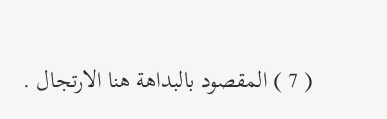( 7 ) المقصود بالبداهة هنا الارتجال .